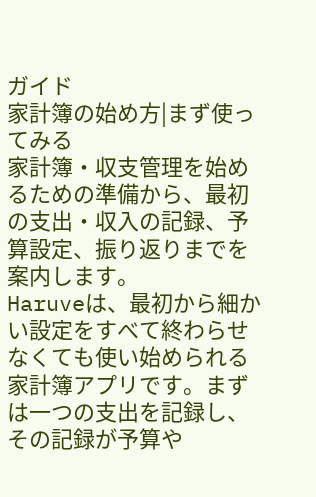ガイド
家計簿の始め方|まず使ってみる
家計簿・収支管理を始めるための準備から、最初の支出・収入の記録、予算設定、振り返りまでを案内します。
Haruveは、最初から細かい設定をすべて終わらせなくても使い始められる家計簿アプリです。まずは一つの支出を記録し、その記録が予算や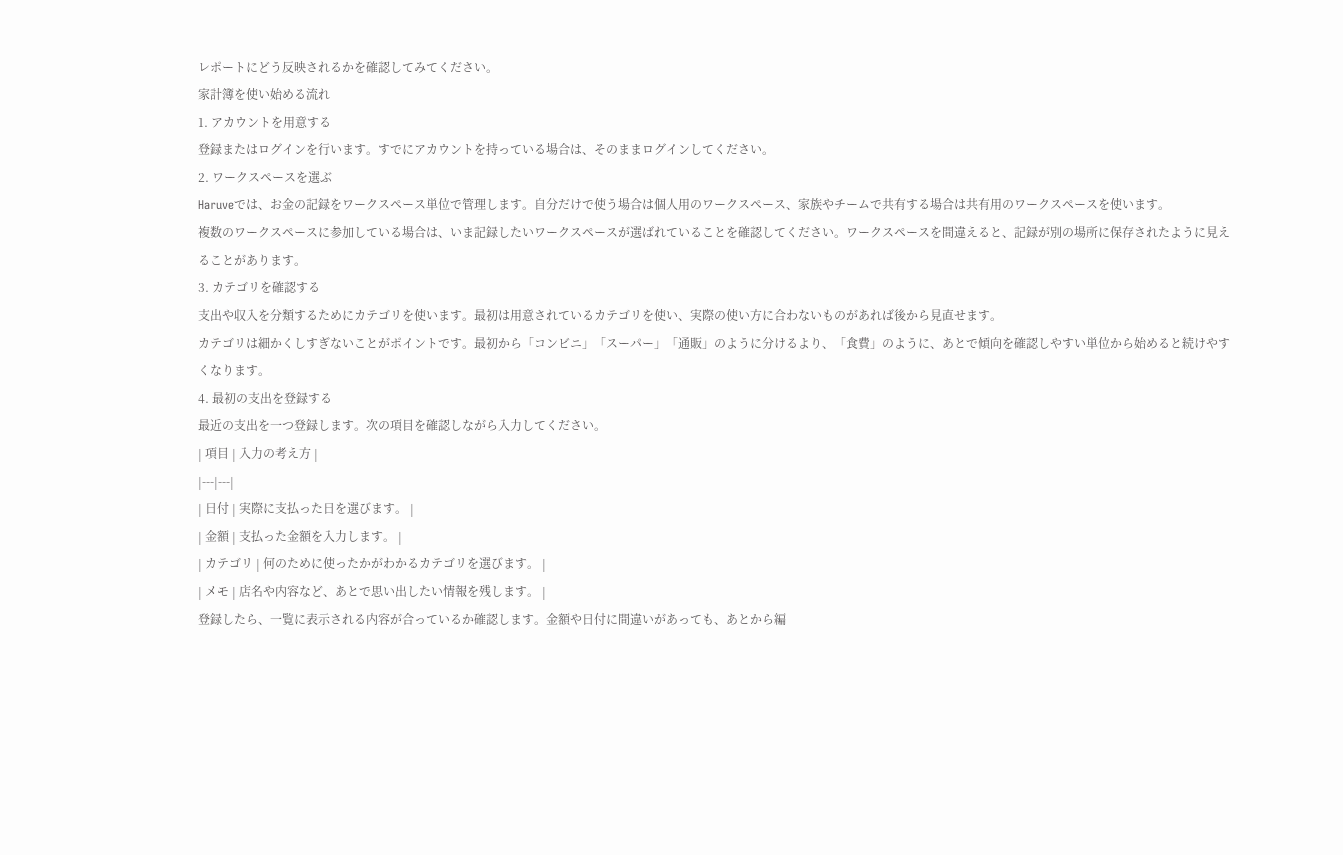レポートにどう反映されるかを確認してみてください。
家計簿を使い始める流れ
1. アカウントを用意する
登録またはログインを行います。すでにアカウントを持っている場合は、そのままログインしてください。
2. ワークスペースを選ぶ
Haruveでは、お金の記録をワークスペース単位で管理します。自分だけで使う場合は個人用のワークスペース、家族やチームで共有する場合は共有用のワークスペースを使います。
複数のワークスペースに参加している場合は、いま記録したいワークスペースが選ばれていることを確認してください。ワークスペースを間違えると、記録が別の場所に保存されたように見えることがあります。
3. カテゴリを確認する
支出や収入を分類するためにカテゴリを使います。最初は用意されているカテゴリを使い、実際の使い方に合わないものがあれば後から見直せます。
カテゴリは細かくしすぎないことがポイントです。最初から「コンビニ」「スーパー」「通販」のように分けるより、「食費」のように、あとで傾向を確認しやすい単位から始めると続けやすくなります。
4. 最初の支出を登録する
最近の支出を一つ登録します。次の項目を確認しながら入力してください。
| 項目 | 入力の考え方 |
|---|---|
| 日付 | 実際に支払った日を選びます。 |
| 金額 | 支払った金額を入力します。 |
| カテゴリ | 何のために使ったかがわかるカテゴリを選びます。 |
| メモ | 店名や内容など、あとで思い出したい情報を残します。 |
登録したら、一覧に表示される内容が合っているか確認します。金額や日付に間違いがあっても、あとから編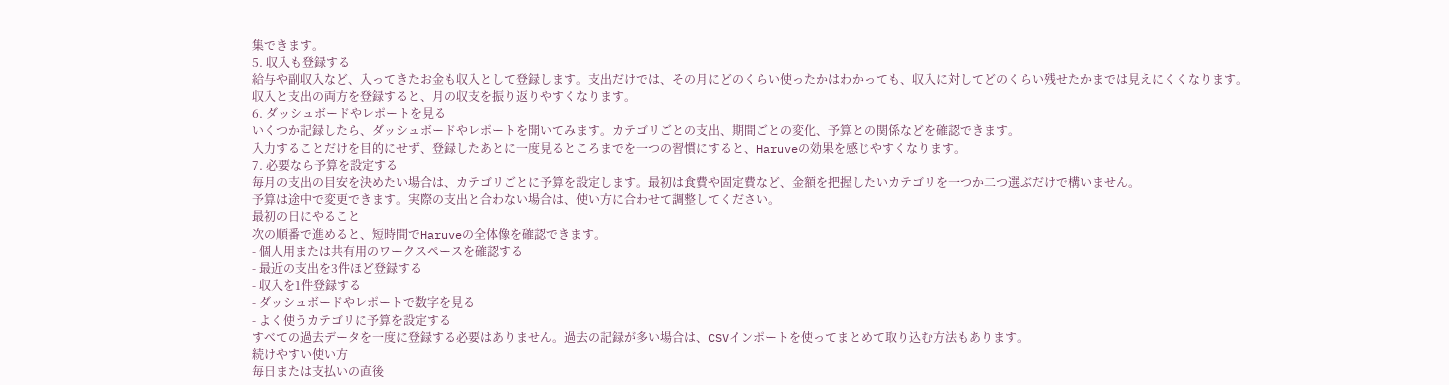集できます。
5. 収入も登録する
給与や副収入など、入ってきたお金も収入として登録します。支出だけでは、その月にどのくらい使ったかはわかっても、収入に対してどのくらい残せたかまでは見えにくくなります。
収入と支出の両方を登録すると、月の収支を振り返りやすくなります。
6. ダッシュボードやレポートを見る
いくつか記録したら、ダッシュボードやレポートを開いてみます。カテゴリごとの支出、期間ごとの変化、予算との関係などを確認できます。
入力することだけを目的にせず、登録したあとに一度見るところまでを一つの習慣にすると、Haruveの効果を感じやすくなります。
7. 必要なら予算を設定する
毎月の支出の目安を決めたい場合は、カテゴリごとに予算を設定します。最初は食費や固定費など、金額を把握したいカテゴリを一つか二つ選ぶだけで構いません。
予算は途中で変更できます。実際の支出と合わない場合は、使い方に合わせて調整してください。
最初の日にやること
次の順番で進めると、短時間でHaruveの全体像を確認できます。
- 個人用または共有用のワークスペースを確認する
- 最近の支出を3件ほど登録する
- 収入を1件登録する
- ダッシュボードやレポートで数字を見る
- よく使うカテゴリに予算を設定する
すべての過去データを一度に登録する必要はありません。過去の記録が多い場合は、CSVインポートを使ってまとめて取り込む方法もあります。
続けやすい使い方
毎日または支払いの直後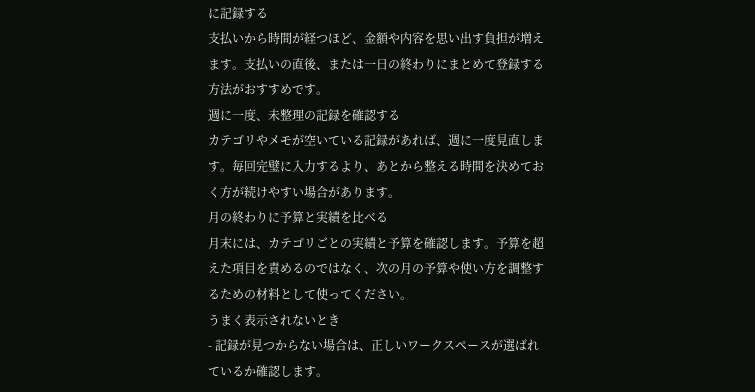に記録する
支払いから時間が経つほど、金額や内容を思い出す負担が増えます。支払いの直後、または一日の終わりにまとめて登録する方法がおすすめです。
週に一度、未整理の記録を確認する
カテゴリやメモが空いている記録があれば、週に一度見直します。毎回完璧に入力するより、あとから整える時間を決めておく方が続けやすい場合があります。
月の終わりに予算と実績を比べる
月末には、カテゴリごとの実績と予算を確認します。予算を超えた項目を責めるのではなく、次の月の予算や使い方を調整するための材料として使ってください。
うまく表示されないとき
- 記録が見つからない場合は、正しいワークスペースが選ばれているか確認します。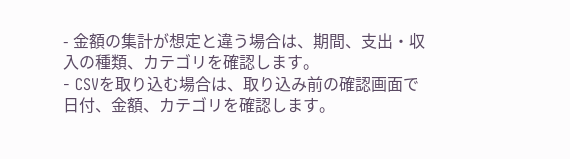- 金額の集計が想定と違う場合は、期間、支出・収入の種類、カテゴリを確認します。
- CSVを取り込む場合は、取り込み前の確認画面で日付、金額、カテゴリを確認します。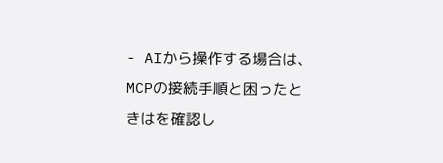- AIから操作する場合は、MCPの接続手順と困ったときはを確認し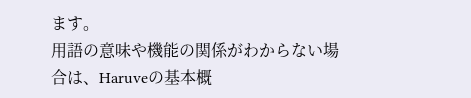ます。
用語の意味や機能の関係がわからない場合は、Haruveの基本概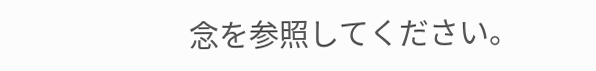念を参照してください。